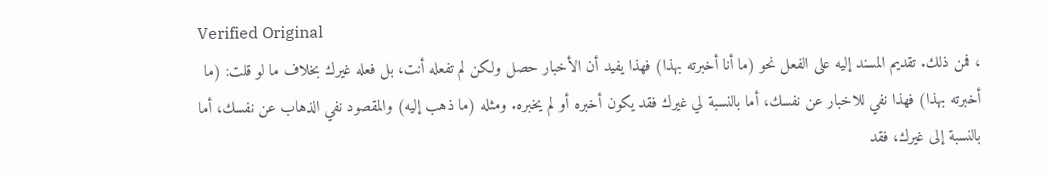Verified Original
، فمن ذلك. تقديم المسند إليه على الفعل نحو (ما أنا أخبرته بهذا) فهذا يفيد أن الأخبار حصل ولكن لم تفعله أنت، بل فعله غيرك بخلاف ما لو قلت: (ما أخبرته بهذا) فهذا نفي للاخبار عن نفسك، أما بالنسبة لي غيرك فقد يكون أخبره أو لم يخبره. ومثله (ما ذهب إليه) والمقصود نفي الذهاب عن نفسك، أما بالنسبة إلى غيرك، فقد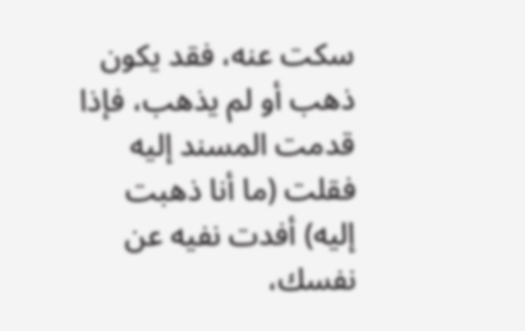سكت عنه، فقد يكون ذهب أو لم يذهب، فإذا قدمت المسند إليه فقلت (ما أنا ذهبت إليه) أفدت نفيه عن نفسك،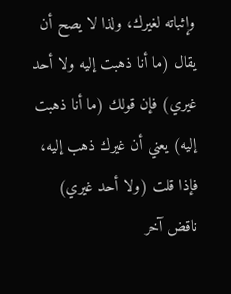وإثباته لغيرك، ولذا لا يصح أن يقال (ما أنا ذهبت إليه ولا أحد غيري) فإن قولك (ما أنا ذهبت إليه) يعني أن غيرك ذهب إليه، فإذا قلت (ولا أحد غيري) ناقض آخر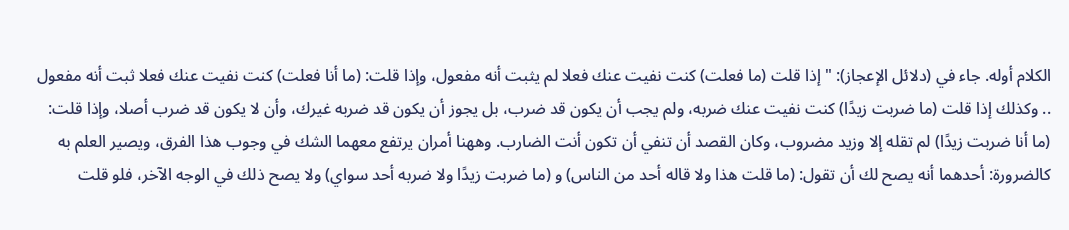الكلام أوله. جاء في (دلائل الإعجاز): " إذا قلت (ما فعلت) كنت نفيت عنك فعلا لم يثبت أنه مفعول، وإذا قلت: (ما أنا فعلت) كنت نفيت عنك فعلا ثبت أنه مفعول .. وكذلك إذا قلت (ما ضربت زيدًا) كنت نفيت عنك ضربه، ولم يجب أن يكون قد ضرب، بل يجوز أن يكون قد ضربه غيرك، وأن لا يكون قد ضرب أصلا، وإذا قلت: (ما أنا ضربت زيدًا) لم تقله إلا وزيد مضروب، وكان القصد أن تنفي أن تكون أنت الضارب. وههنا أمران يرتفع معهما الشك في وجوب هذا الفرق، ويصير العلم به كالضرورة: أحدهما أنه يصح لك أن تقول: (ما قلت هذا ولا قاله أحد من الناس) و (ما ضربت زيدًا ولا ضربه أحد سواي) ولا يصح ذلك في الوجه الآخر، فلو قلت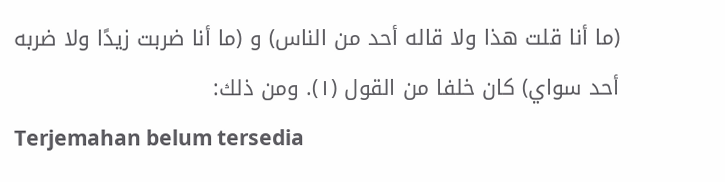(ما أنا قلت هذا ولا قاله أحد من الناس) و (ما أنا ضربت زيدًا ولا ضربه أحد سواي) كان خلفا من القول (١). ومن ذلك:
Terjemahan belum tersedia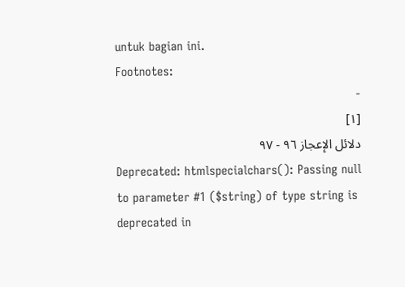untuk bagian ini.
Footnotes:
-
[١]
دلائل الإعجاز ٩٦ - ٩٧
Deprecated: htmlspecialchars(): Passing null to parameter #1 ($string) of type string is deprecated in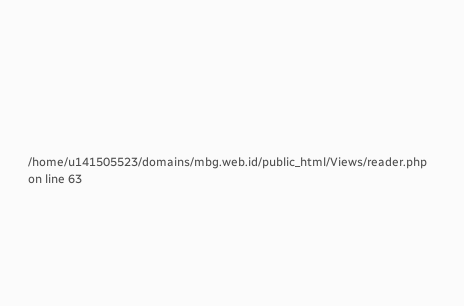/home/u141505523/domains/mbg.web.id/public_html/Views/reader.php on line 63